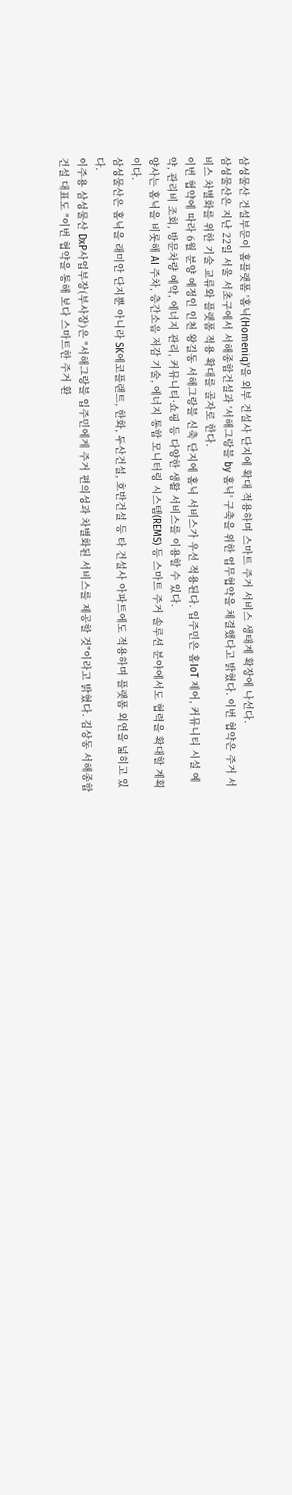삼성물산 건설부문이 홈플랫폼 '홈닉(Homeniq)'을 외부 건설사 단지에 확대 적용하며 스마트 주거 서비스 생태계 확장에 나선다.
삼성물산은 지난 22일 서울 서초구에서 서해종합건설과 '서해그랑블 by 홈닉' 구축을 위한 업무협약을 체결했다고 밝혔다. 이번 협약은 주거 서비스 차별화를 위한 기술 교류와 플랫폼 적용 확대를 골자로 한다.
이번 협약에 따라 6월 분양 예정인 인천 왕길동 서해그랑블 신축 단지에 홈닉 서비스가 우선 적용된다. 입주민은 홈IoT 제어, 커뮤니티 시설 예약, 관리비 조회, 방문차량 예약, 에너지 관리, 커뮤니티·쇼핑 등 다양한 생활 서비스를 이용할 수 있다.
양사는 홈닉을 비롯해 AI 주차, 층간소음 저감 기술, 에너지 통합 모니터링 시스템(REMS) 등 스마트 주거 솔루션 분야에서도 협력을 확대할 계획이다.
삼성물산은 홈닉을 래미안 단지뿐 아니라 SK에코플랜트, 한화, 두산건설, 호반건설 등 타 건설사 아파트에도 적용하며 플랫폼 외연을 넓히고 있다.
이주용 삼성물산 DxP사업부장(부사장)은 "서해그랑블 입주민에게 주거 편의성과 차별화된 서비스를 제공할 것"이라고 밝혔다. 김상동 서해종합건설 대표도 "이번 협약을 통해 보다 스마트한 주거 환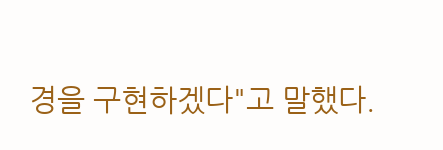경을 구현하겠다"고 말했다.